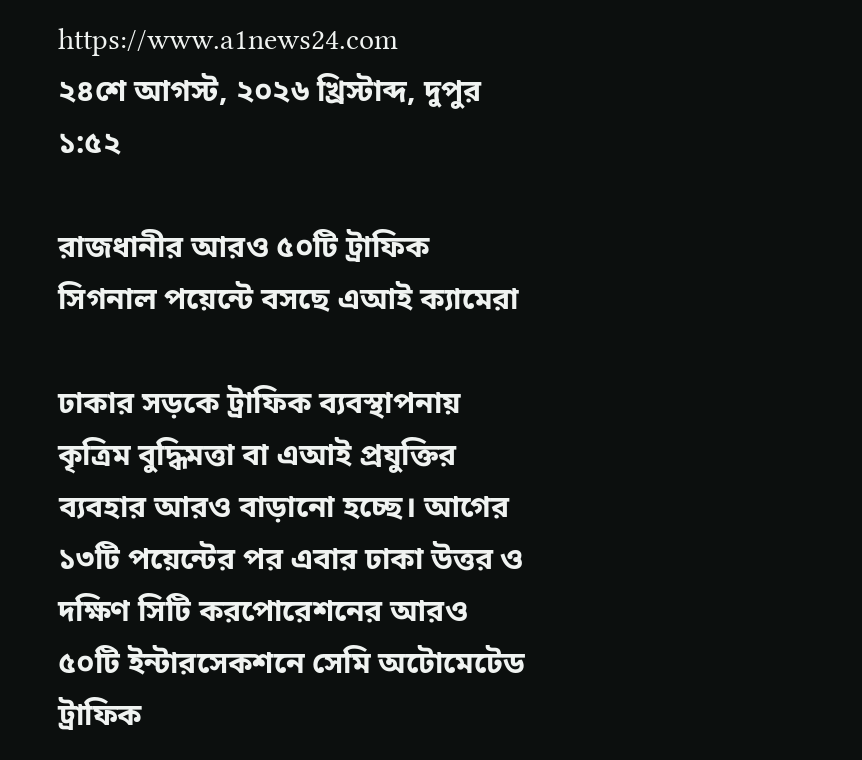https://www.a1news24.com
২৪শে আগস্ট, ২০২৬ খ্রিস্টাব্দ, দুপুর ১:৫২

রাজধানীর আরও ৫০টি ট্রাফিক সিগনাল পয়েন্টে বসছে এআই ক্যামেরা

ঢাকার সড়কে ট্রাফিক ব্যবস্থাপনায় কৃত্রিম বুদ্ধিমত্তা বা এআই প্রযুক্তির ব্যবহার আরও বাড়ানো হচ্ছে। আগের ১৩টি পয়েন্টের পর এবার ঢাকা উত্তর ও দক্ষিণ সিটি করপোরেশনের আরও ৫০টি ইন্টারসেকশনে সেমি অটোমেটেড ট্রাফিক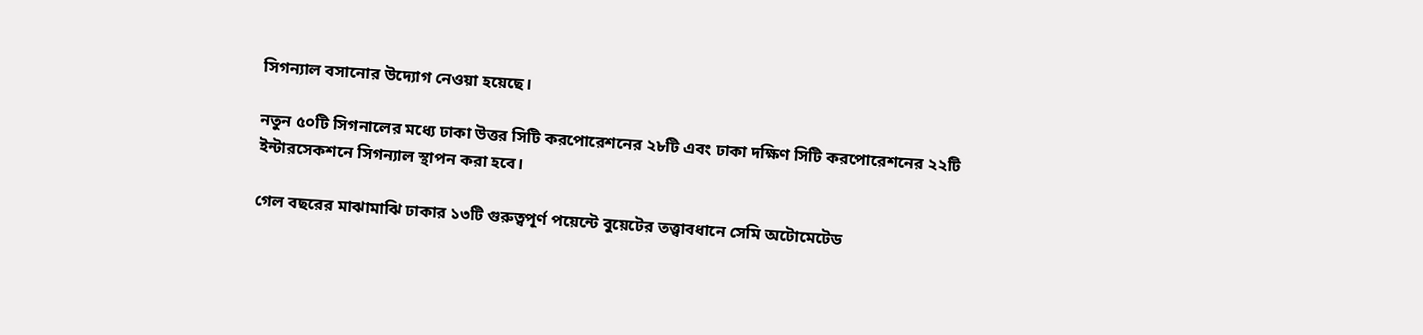সিগন্যাল বসানোর উদ্যোগ নেওয়া হয়েছে।

নতুন ৫০টি সিগনালের মধ্যে ঢাকা উত্তর সিটি করপোরেশনের ২৮টি এবং ঢাকা দক্ষিণ সিটি করপোরেশনের ২২টি ইন্টারসেকশনে সিগন্যাল স্থাপন করা হবে।

গেল বছরের মাঝামাঝি ঢাকার ১৩টি গুরুত্বপূর্ণ পয়েন্টে বুয়েটের তত্ত্বাবধানে সেমি অটোমেটেড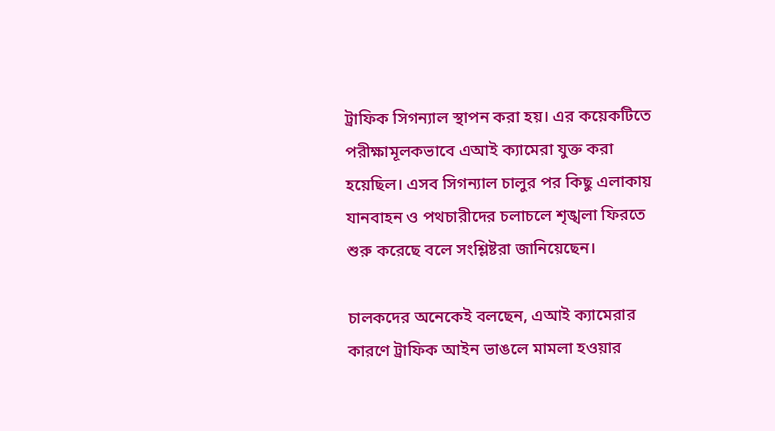ট্রাফিক সিগন্যাল স্থাপন করা হয়। এর কয়েকটিতে পরীক্ষামূলকভাবে এআই ক্যামেরা যুক্ত করা হয়েছিল। এসব সিগন্যাল চালুর পর কিছু এলাকায় যানবাহন ও পথচারীদের চলাচলে শৃঙ্খলা ফিরতে শুরু করেছে বলে সংশ্লিষ্টরা জানিয়েছেন।

চালকদের অনেকেই বলছেন, এআই ক্যামেরার কারণে ট্রাফিক আইন ভাঙলে মামলা হওয়ার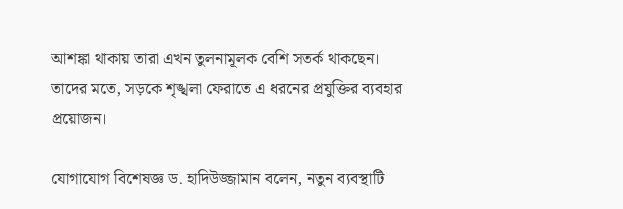আশঙ্কা থাকায় তারা এখন তুলনামূলক বেশি সতর্ক থাকছেন। তাদের মতে, সড়কে শৃঙ্খলা ফেরাতে এ ধরনের প্রযুক্তির ব্যবহার প্রয়োজন।

যোগাযোগ বিশেষজ্ঞ ড. হাদিউজ্জামান বলেন, নতুন ব্যবস্থাটি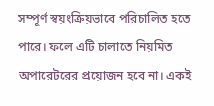সম্পূর্ণ স্বয়ংক্রিয়ভাবে পরিচালিত হতে পারে। ফলে এটি চালাতে নিয়মিত অপারেটরের প্রয়োজন হবে না। একই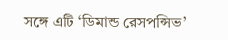সঙ্গে এটি ‘ডিমান্ড রেসপন্সিভ’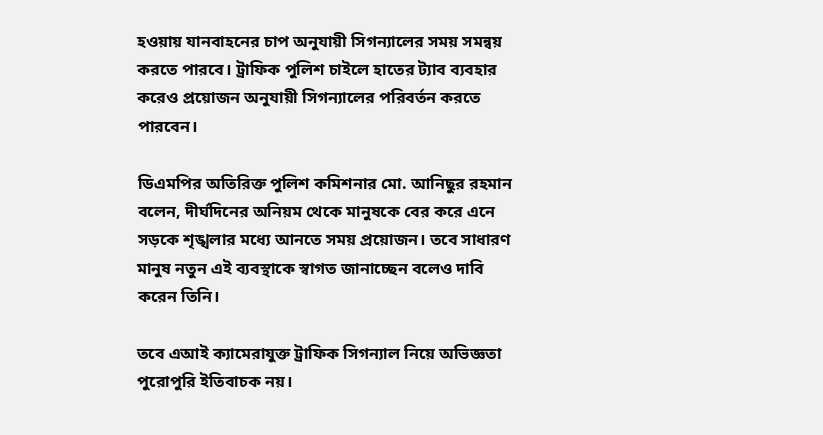হওয়ায় যানবাহনের চাপ অনুযায়ী সিগন্যালের সময় সমন্বয় করতে পারবে। ট্রাফিক পুলিশ চাইলে হাতের ট্যাব ব্যবহার করেও প্রয়োজন অনুযায়ী সিগন্যালের পরিবর্তন করতে পারবেন।

ডিএমপির অতিরিক্ত পুলিশ কমিশনার মো. আনিছুর রহমান বলেন, দীর্ঘদিনের অনিয়ম থেকে মানুষকে বের করে এনে সড়কে শৃঙ্খলার মধ্যে আনতে সময় প্রয়োজন। তবে সাধারণ মানুষ নতুন এই ব্যবস্থাকে স্বাগত জানাচ্ছেন বলেও দাবি করেন তিনি।

তবে এআই ক্যামেরাযুক্ত ট্রাফিক সিগন্যাল নিয়ে অভিজ্ঞতা পুরোপুরি ইতিবাচক নয়।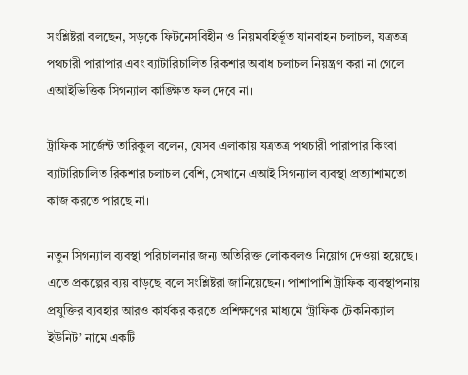সংশ্লিষ্টরা বলছেন, সড়কে ফিটনেসবিহীন ও নিয়মবহির্ভূত যানবাহন চলাচল, যত্রতত্র পথচারী পারাপার এবং ব্যাটারিচালিত রিকশার অবাধ চলাচল নিয়ন্ত্রণ করা না গেলে এআইভিত্তিক সিগন্যাল কাঙ্ক্ষিত ফল দেবে না।

ট্রাফিক সার্জেন্ট তারিকুল বলেন, যেসব এলাকায় যত্রতত্র পথচারী পারাপার কিংবা ব্যাটারিচালিত রিকশার চলাচল বেশি, সেখানে এআই সিগন্যাল ব্যবস্থা প্রত্যাশামতো কাজ করতে পারছে না।

নতুন সিগন্যাল ব্যবস্থা পরিচালনার জন্য অতিরিক্ত লোকবলও নিয়োগ দেওয়া হয়েছে। এতে প্রকল্পের ব্যয় বাড়ছে বলে সংশ্লিষ্টরা জানিয়েছেন। পাশাপাশি ট্রাফিক ব্যবস্থাপনায় প্রযুক্তির ব্যবহার আরও কার্যকর করতে প্রশিক্ষণের মাধ্যমে ‘ট্রাফিক টেকনিক্যাল ইউনিট’ নামে একটি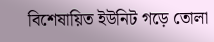বিশেষায়িত ইউনিট গড়ে তোলা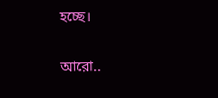হচ্ছে।

আরো..